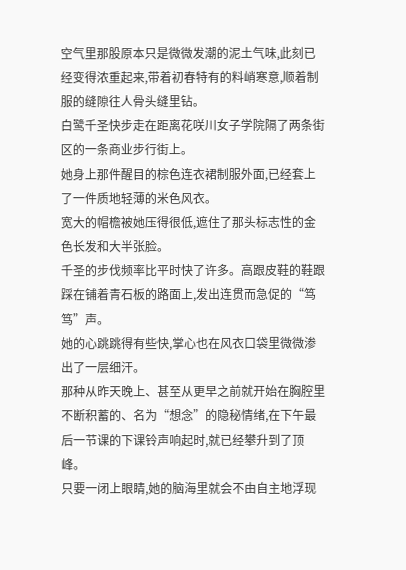空气里那股原本只是微微发潮的泥土气味,此刻已经变得浓重起来,带着初春特有的料峭寒意,顺着制服的缝隙往人骨头缝里钻。
白鹭千圣快步走在距离花咲川女子学院隔了两条街区的一条商业步行街上。
她身上那件醒目的棕色连衣裙制服外面,已经套上了一件质地轻薄的米色风衣。
宽大的帽檐被她压得很低,遮住了那头标志性的金色长发和大半张脸。
千圣的步伐频率比平时快了许多。高跟皮鞋的鞋跟踩在铺着青石板的路面上,发出连贯而急促的“笃笃”声。
她的心跳跳得有些快,掌心也在风衣口袋里微微渗出了一层细汗。
那种从昨天晚上、甚至从更早之前就开始在胸腔里不断积蓄的、名为“想念”的隐秘情绪,在下午最后一节课的下课铃声响起时,就已经攀升到了顶峰。
只要一闭上眼睛,她的脑海里就会不由自主地浮现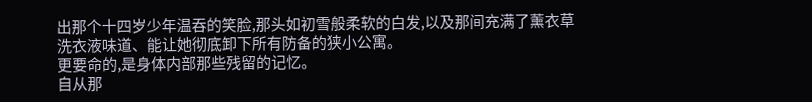出那个十四岁少年温吞的笑脸,那头如初雪般柔软的白发,以及那间充满了薰衣草洗衣液味道、能让她彻底卸下所有防备的狭小公寓。
更要命的,是身体内部那些残留的记忆。
自从那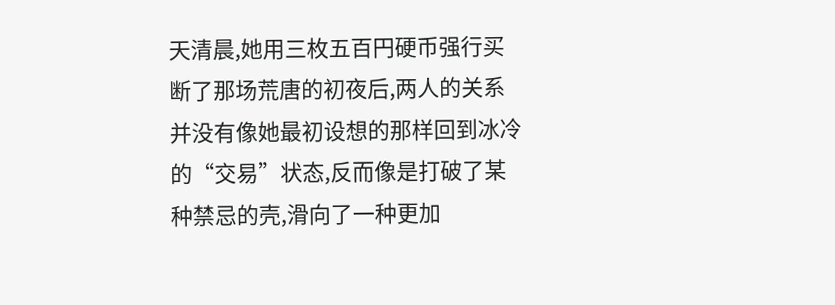天清晨,她用三枚五百円硬币强行买断了那场荒唐的初夜后,两人的关系并没有像她最初设想的那样回到冰冷的“交易”状态,反而像是打破了某种禁忌的壳,滑向了一种更加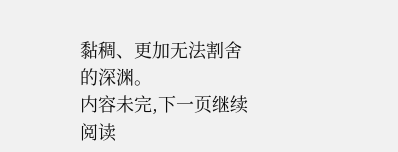黏稠、更加无法割舍的深渊。
内容未完,下一页继续阅读